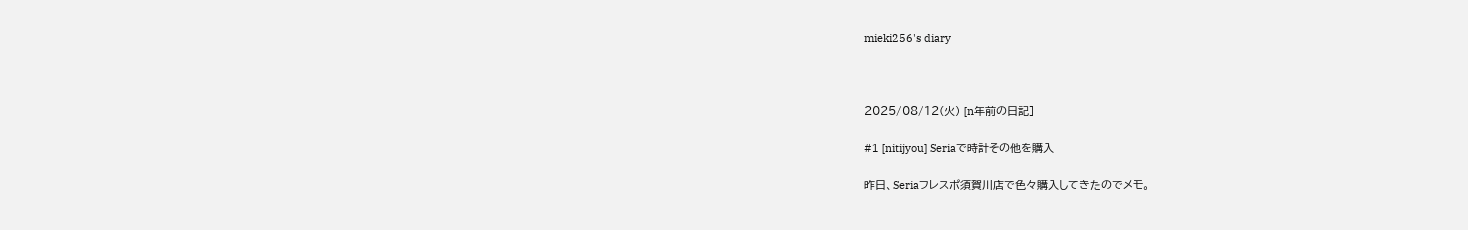mieki256's diary



2025/08/12(火) [n年前の日記]

#1 [nitijyou] Seriaで時計その他を購入

昨日、Seriaフレスポ須賀川店で色々購入してきたのでメモ。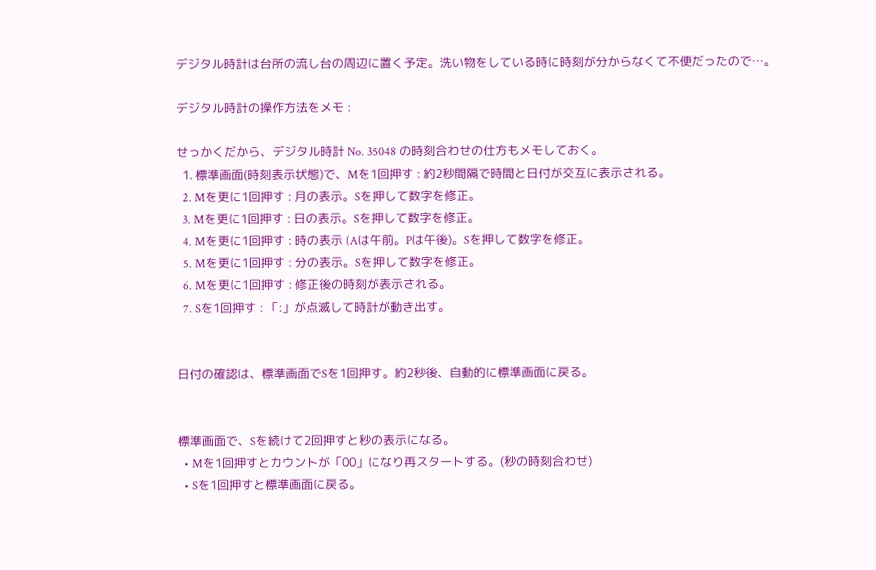デジタル時計は台所の流し台の周辺に置く予定。洗い物をしている時に時刻が分からなくて不便だったので…。

デジタル時計の操作方法をメモ :

せっかくだから、デジタル時計 No. 35048 の時刻合わせの仕方もメモしておく。
  1. 標準画面(時刻表示状態)で、Mを1回押す : 約2秒間隔で時間と日付が交互に表示される。
  2. Mを更に1回押す : 月の表示。Sを押して数字を修正。
  3. Mを更に1回押す : 日の表示。Sを押して数字を修正。
  4. Mを更に1回押す : 時の表示 (Aは午前。Pは午後)。Sを押して数字を修正。
  5. Mを更に1回押す : 分の表示。Sを押して数字を修正。
  6. Mを更に1回押す : 修正後の時刻が表示される。
  7. Sを1回押す : 「:」が点滅して時計が動き出す。


日付の確認は、標準画面でSを1回押す。約2秒後、自動的に標準画面に戻る。


標準画面で、Sを続けて2回押すと秒の表示になる。
  • Mを1回押すとカウントが「00」になり再スタートする。(秒の時刻合わせ)
  • Sを1回押すと標準画面に戻る。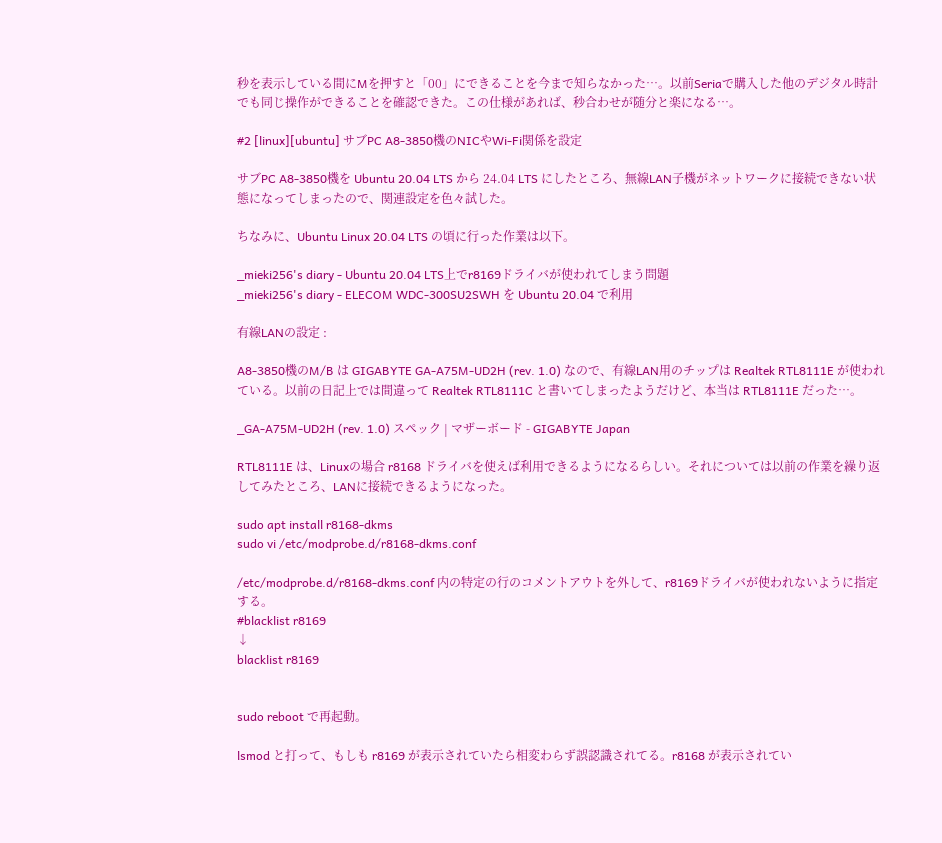秒を表示している間にMを押すと「00」にできることを今まで知らなかった…。以前Seriaで購入した他のデジタル時計でも同じ操作ができることを確認できた。この仕様があれば、秒合わせが随分と楽になる…。

#2 [linux][ubuntu] サブPC A8-3850機のNICやWi-Fi関係を設定

サブPC A8-3850機を Ubuntu 20.04 LTS から 24.04 LTS にしたところ、無線LAN子機がネットワークに接続できない状態になってしまったので、関連設定を色々試した。

ちなみに、Ubuntu Linux 20.04 LTS の頃に行った作業は以下。

_mieki256's diary - Ubuntu 20.04 LTS上でr8169ドライバが使われてしまう問題
_mieki256's diary - ELECOM WDC-300SU2SWH を Ubuntu 20.04 で利用

有線LANの設定 :

A8-3850機のM/B は GIGABYTE GA-A75M-UD2H (rev. 1.0) なので、有線LAN用のチップは Realtek RTL8111E が使われている。以前の日記上では間違って Realtek RTL8111C と書いてしまったようだけど、本当は RTL8111E だった…。

_GA-A75M-UD2H (rev. 1.0) スペック | マザーボード - GIGABYTE Japan

RTL8111E は、Linuxの場合 r8168 ドライバを使えば利用できるようになるらしい。それについては以前の作業を繰り返してみたところ、LANに接続できるようになった。

sudo apt install r8168-dkms
sudo vi /etc/modprobe.d/r8168-dkms.conf

/etc/modprobe.d/r8168-dkms.conf 内の特定の行のコメントアウトを外して、r8169ドライバが使われないように指定する。
#blacklist r8169
↓
blacklist r8169


sudo reboot で再起動。

lsmod と打って、もしも r8169 が表示されていたら相変わらず誤認識されてる。r8168 が表示されてい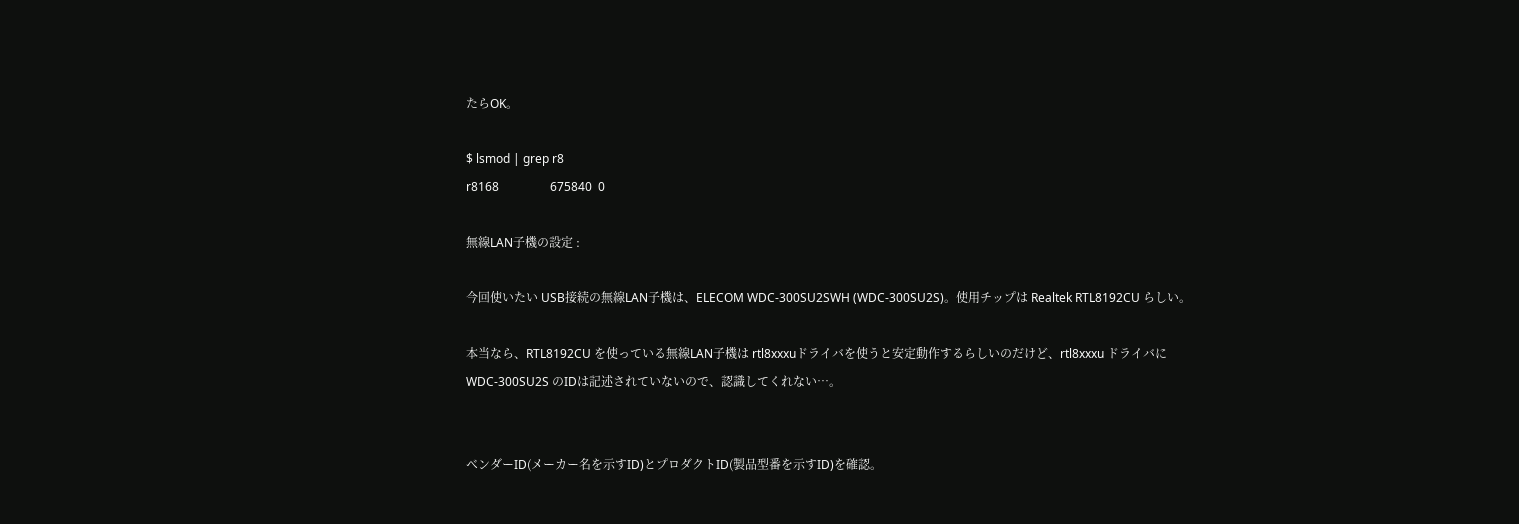たらOK。

$ lsmod | grep r8
r8168                 675840  0

無線LAN子機の設定 :

今回使いたい USB接続の無線LAN子機は、ELECOM WDC-300SU2SWH (WDC-300SU2S)。使用チップは Realtek RTL8192CU らしい。

本当なら、RTL8192CU を使っている無線LAN子機は rtl8xxxuドライバを使うと安定動作するらしいのだけど、rtl8xxxu ドライバに WDC-300SU2S のIDは記述されていないので、認識してくれない…。


ベンダーID(メーカー名を示すID)とプロダクトID(製品型番を示すID)を確認。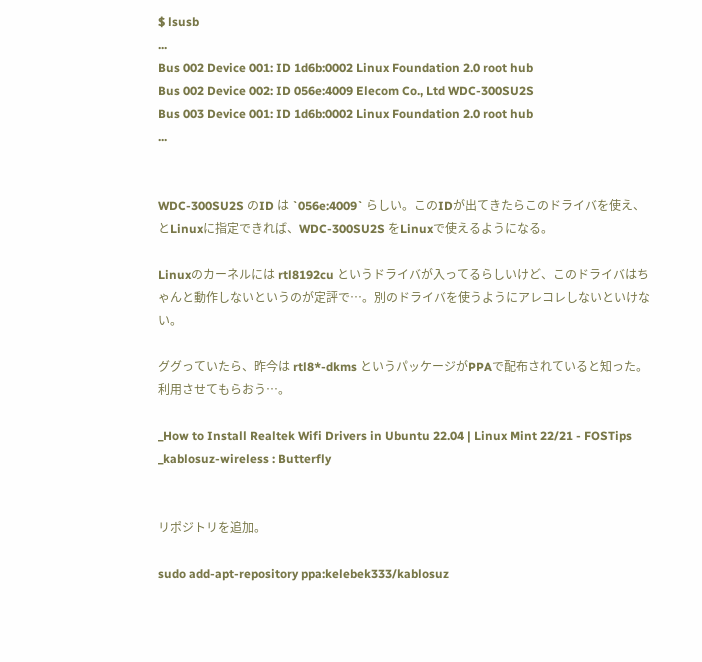$ lsusb
...
Bus 002 Device 001: ID 1d6b:0002 Linux Foundation 2.0 root hub
Bus 002 Device 002: ID 056e:4009 Elecom Co., Ltd WDC-300SU2S
Bus 003 Device 001: ID 1d6b:0002 Linux Foundation 2.0 root hub
...


WDC-300SU2S のID は `056e:4009` らしい。このIDが出てきたらこのドライバを使え、とLinuxに指定できれば、WDC-300SU2S をLinuxで使えるようになる。

Linuxのカーネルには rtl8192cu というドライバが入ってるらしいけど、このドライバはちゃんと動作しないというのが定評で…。別のドライバを使うようにアレコレしないといけない。

ググっていたら、昨今は rtl8*-dkms というパッケージがPPAで配布されていると知った。利用させてもらおう…。

_How to Install Realtek Wifi Drivers in Ubuntu 22.04 | Linux Mint 22/21 - FOSTips
_kablosuz-wireless : Butterfly


リポジトリを追加。

sudo add-apt-repository ppa:kelebek333/kablosuz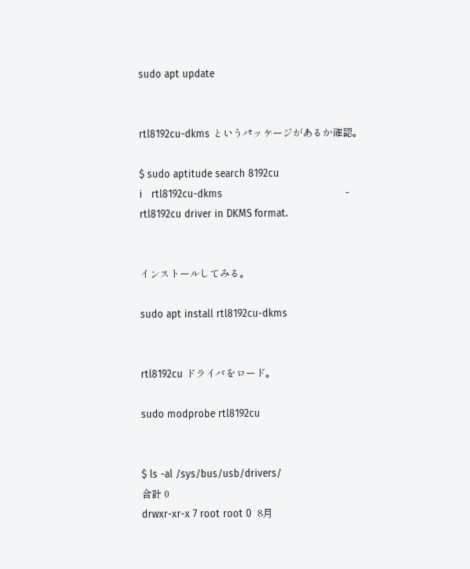sudo apt update


rtl8192cu-dkms というパッケージがあるか確認。

$ sudo aptitude search 8192cu
i   rtl8192cu-dkms                                         - rtl8192cu driver in DKMS format.


インストールしてみる。

sudo apt install rtl8192cu-dkms


rtl8192cu ドライバをロード。

sudo modprobe rtl8192cu


$ ls -al /sys/bus/usb/drivers/
合計 0
drwxr-xr-x 7 root root 0  8月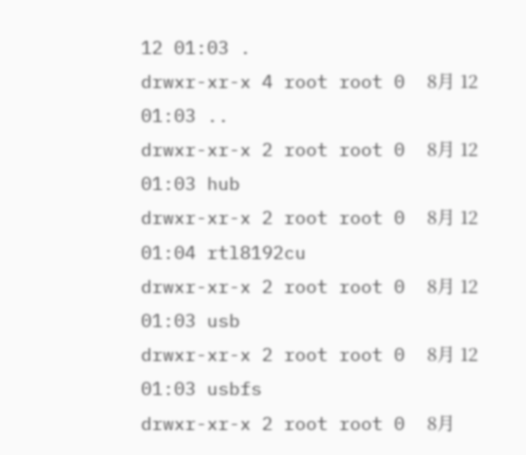12 01:03 .
drwxr-xr-x 4 root root 0  8月 12 01:03 ..
drwxr-xr-x 2 root root 0  8月 12 01:03 hub
drwxr-xr-x 2 root root 0  8月 12 01:04 rtl8192cu
drwxr-xr-x 2 root root 0  8月 12 01:03 usb
drwxr-xr-x 2 root root 0  8月 12 01:03 usbfs
drwxr-xr-x 2 root root 0  8月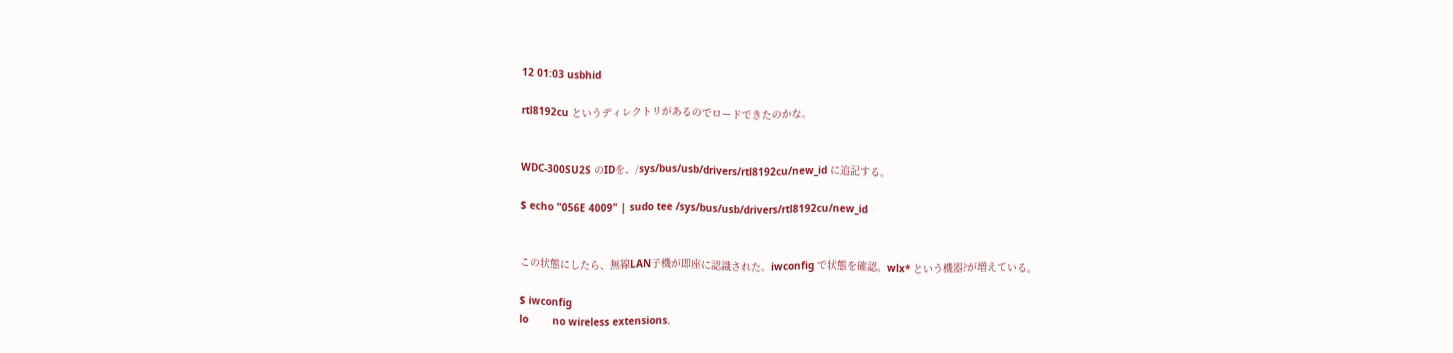12 01:03 usbhid

rtl8192cu というディレクトリがあるのでロードできたのかな。


WDC-300SU2S のIDを、/sys/bus/usb/drivers/rtl8192cu/new_id に追記する。

$ echo "056E 4009" | sudo tee /sys/bus/usb/drivers/rtl8192cu/new_id


この状態にしたら、無線LAN子機が即座に認識された。iwconfig で状態を確認。wlx* という機器?が増えている。

$ iwconfig
lo        no wireless extensions.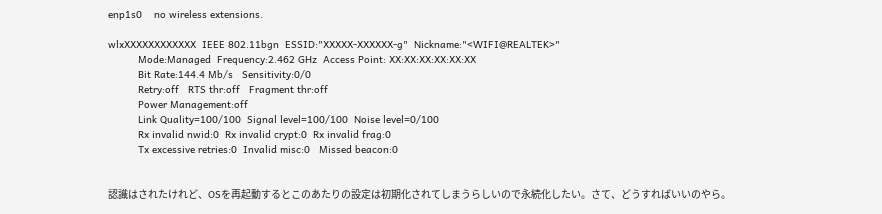enp1s0    no wireless extensions.

wlxXXXXXXXXXXXX  IEEE 802.11bgn  ESSID:"XXXXX-XXXXXX-g"  Nickname:"<WIFI@REALTEK>"
          Mode:Managed  Frequency:2.462 GHz  Access Point: XX:XX:XX:XX:XX:XX
          Bit Rate:144.4 Mb/s   Sensitivity:0/0
          Retry:off   RTS thr:off   Fragment thr:off
          Power Management:off
          Link Quality=100/100  Signal level=100/100  Noise level=0/100
          Rx invalid nwid:0  Rx invalid crypt:0  Rx invalid frag:0
          Tx excessive retries:0  Invalid misc:0   Missed beacon:0


認識はされたけれど、OSを再起動するとこのあたりの設定は初期化されてしまうらしいので永続化したい。さて、どうすればいいのやら。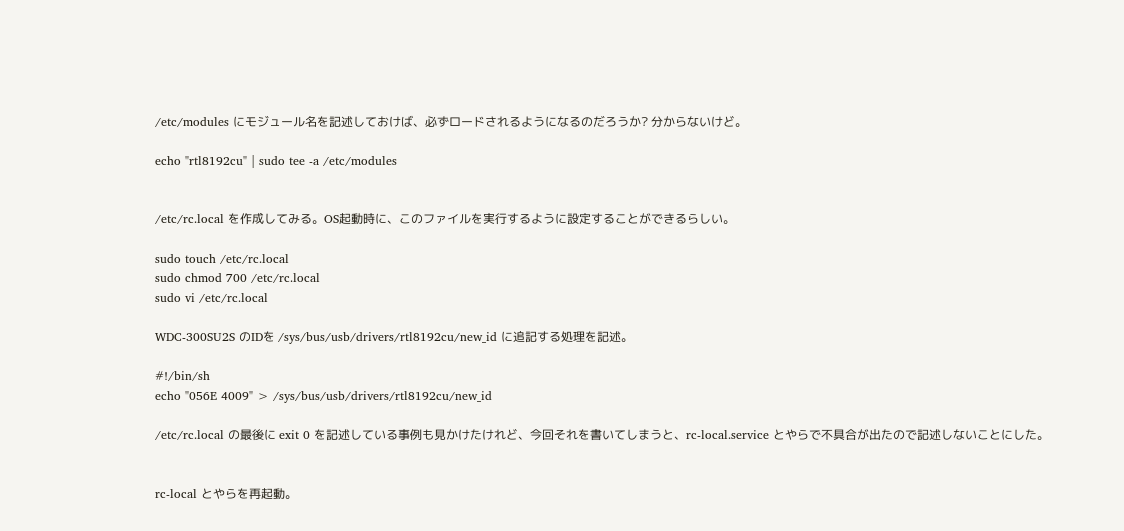/etc/modules にモジュール名を記述しておけば、必ずロードされるようになるのだろうか? 分からないけど。

echo "rtl8192cu" | sudo tee -a /etc/modules


/etc/rc.local を作成してみる。OS起動時に、このファイルを実行するように設定することができるらしい。

sudo touch /etc/rc.local
sudo chmod 700 /etc/rc.local
sudo vi /etc/rc.local

WDC-300SU2S のIDを /sys/bus/usb/drivers/rtl8192cu/new_id に追記する処理を記述。

#!/bin/sh
echo "056E 4009" > /sys/bus/usb/drivers/rtl8192cu/new_id

/etc/rc.local の最後に exit 0 を記述している事例も見かけたけれど、今回それを書いてしまうと、rc-local.service とやらで不具合が出たので記述しないことにした。


rc-local とやらを再起動。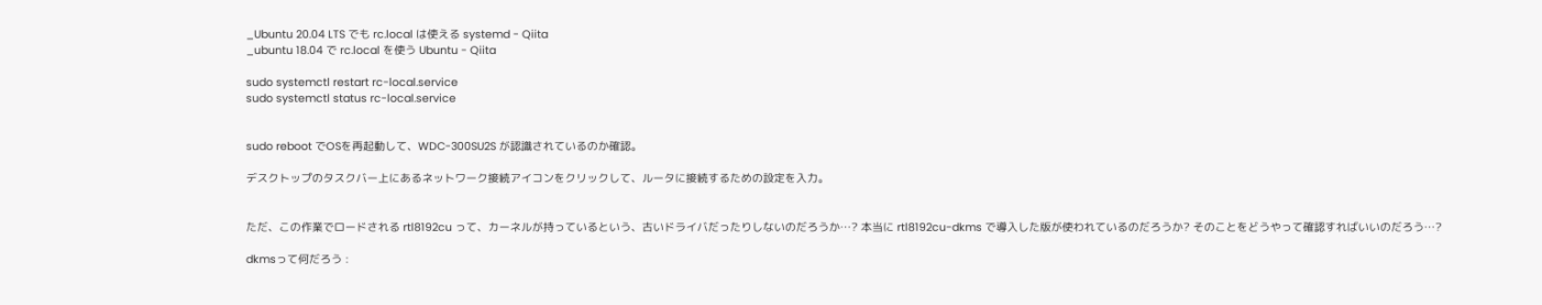_Ubuntu 20.04 LTS でも rc.local は使える systemd - Qiita
_ubuntu 18.04 で rc.local を使う Ubuntu - Qiita

sudo systemctl restart rc-local.service
sudo systemctl status rc-local.service


sudo reboot でOSを再起動して、WDC-300SU2S が認識されているのか確認。

デスクトップのタスクバー上にあるネットワーク接続アイコンをクリックして、ルータに接続するための設定を入力。


ただ、この作業でロードされる rtl8192cu って、カーネルが持っているという、古いドライバだったりしないのだろうか…? 本当に rtl8192cu-dkms で導入した版が使われているのだろうか? そのことをどうやって確認すればいいのだろう…?

dkmsって何だろう :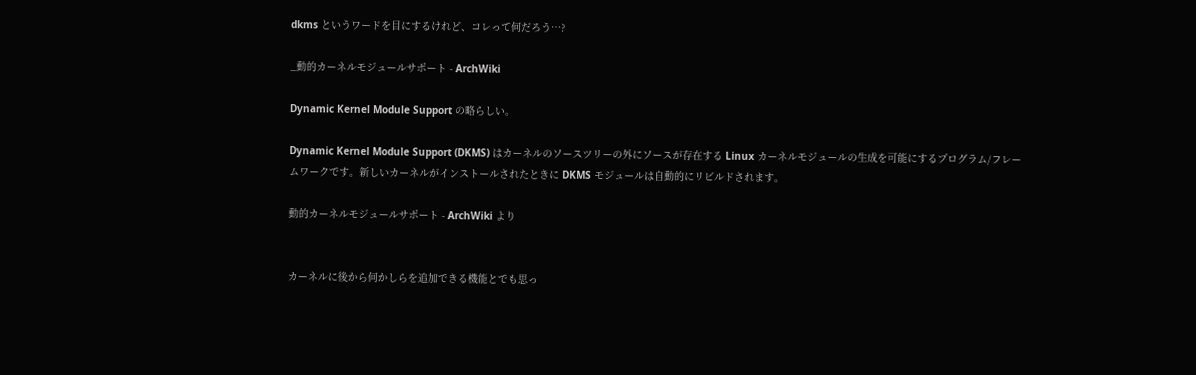dkms というワードを目にするけれど、コレって何だろう…?

_動的カーネルモジュールサポート - ArchWiki

Dynamic Kernel Module Support の略らしい。

Dynamic Kernel Module Support (DKMS) はカーネルのソースツリーの外にソースが存在する Linux カーネルモジュールの生成を可能にするプログラム/フレームワークです。新しいカーネルがインストールされたときに DKMS モジュールは自動的にリビルドされます。

動的カーネルモジュールサポート - ArchWiki より


カーネルに後から何かしらを追加できる機能とでも思っ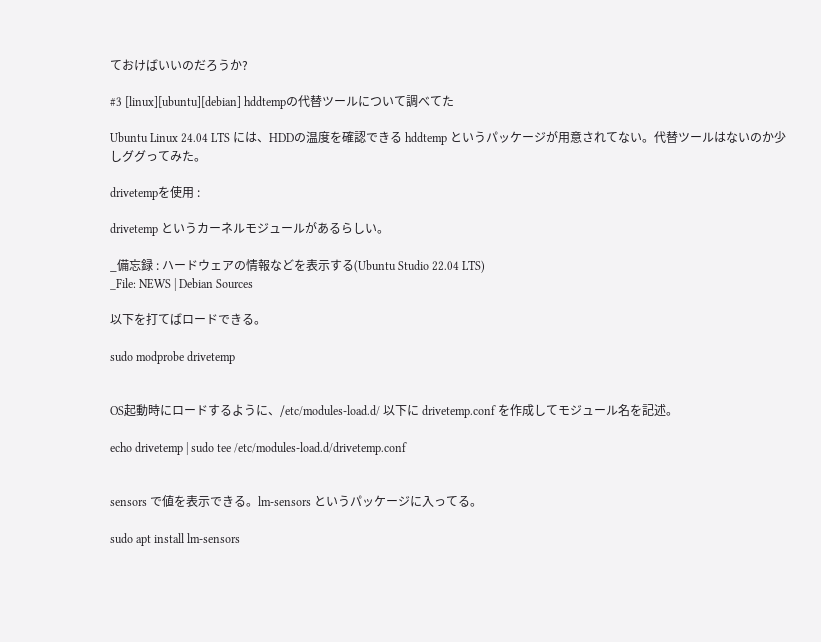ておけばいいのだろうか?

#3 [linux][ubuntu][debian] hddtempの代替ツールについて調べてた

Ubuntu Linux 24.04 LTS には、HDDの温度を確認できる hddtemp というパッケージが用意されてない。代替ツールはないのか少しググってみた。

drivetempを使用 :

drivetemp というカーネルモジュールがあるらしい。

_備忘録 : ハードウェアの情報などを表示する(Ubuntu Studio 22.04 LTS)
_File: NEWS | Debian Sources

以下を打てばロードできる。

sudo modprobe drivetemp


OS起動時にロードするように、/etc/modules-load.d/ 以下に drivetemp.conf を作成してモジュール名を記述。

echo drivetemp | sudo tee /etc/modules-load.d/drivetemp.conf


sensors で値を表示できる。lm-sensors というパッケージに入ってる。

sudo apt install lm-sensors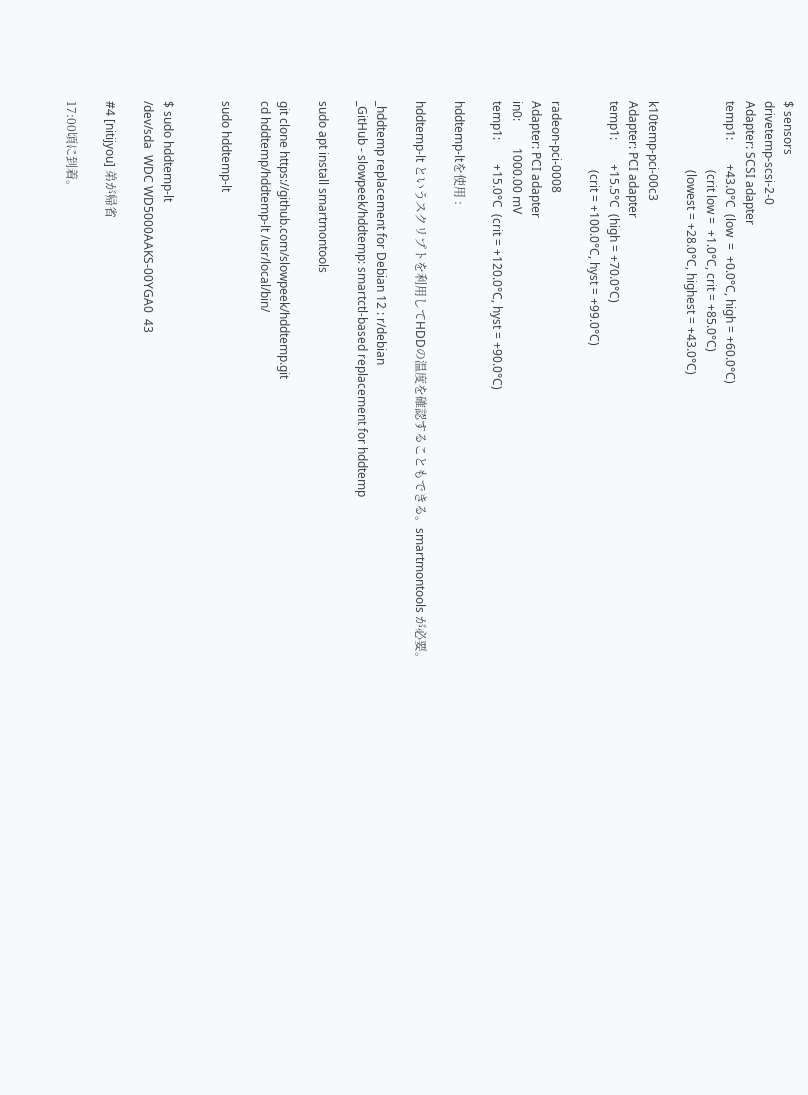$ sensors
drivetemp-scsi-2-0
Adapter: SCSI adapter
temp1:        +43.0°C  (low  =  +0.0°C, high = +60.0°C)
                       (crit low =  +1.0°C, crit = +85.0°C)
                       (lowest = +28.0°C, highest = +43.0°C)

k10temp-pci-00c3
Adapter: PCI adapter
temp1:        +15.5°C  (high = +70.0°C)
                       (crit = +100.0°C, hyst = +99.0°C)

radeon-pci-0008
Adapter: PCI adapter
in0:         1000.00 mV
temp1:        +15.0°C  (crit = +120.0°C, hyst = +90.0°C)

hddtemp-ltを使用 :

hddtemp-lt というスクリプトを利用してHDDの温度を確認することもできる。smartmontools が必要。

_hddtemp replacement for Debian 12 : r/debian
_GitHub - slowpeek/hddtemp: smartctl-based replacement for hddtemp

sudo apt install smartmontools

git clone https://github.com/slowpeek/hddtemp.git
cd hddtemp/hddtemp-lt /usr/local/bin/

sudo hddtemp-lt


$ sudo hddtemp-lt
/dev/sda  WDC WD5000AAKS-00YGA0  43

#4 [nitijyou] 弟が帰省

17:00頃に到着。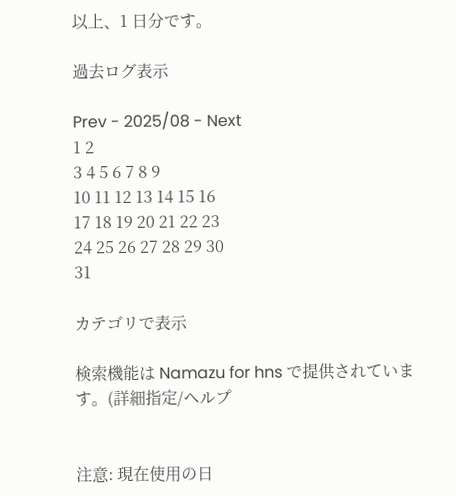以上、1 日分です。

過去ログ表示

Prev - 2025/08 - Next
1 2
3 4 5 6 7 8 9
10 11 12 13 14 15 16
17 18 19 20 21 22 23
24 25 26 27 28 29 30
31

カテゴリで表示

検索機能は Namazu for hns で提供されています。(詳細指定/ヘルプ


注意: 現在使用の日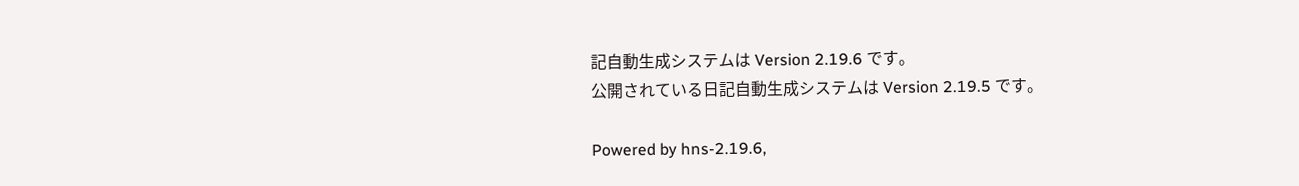記自動生成システムは Version 2.19.6 です。
公開されている日記自動生成システムは Version 2.19.5 です。

Powered by hns-2.19.6,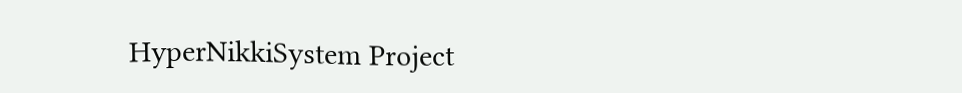HyperNikkiSystem Project